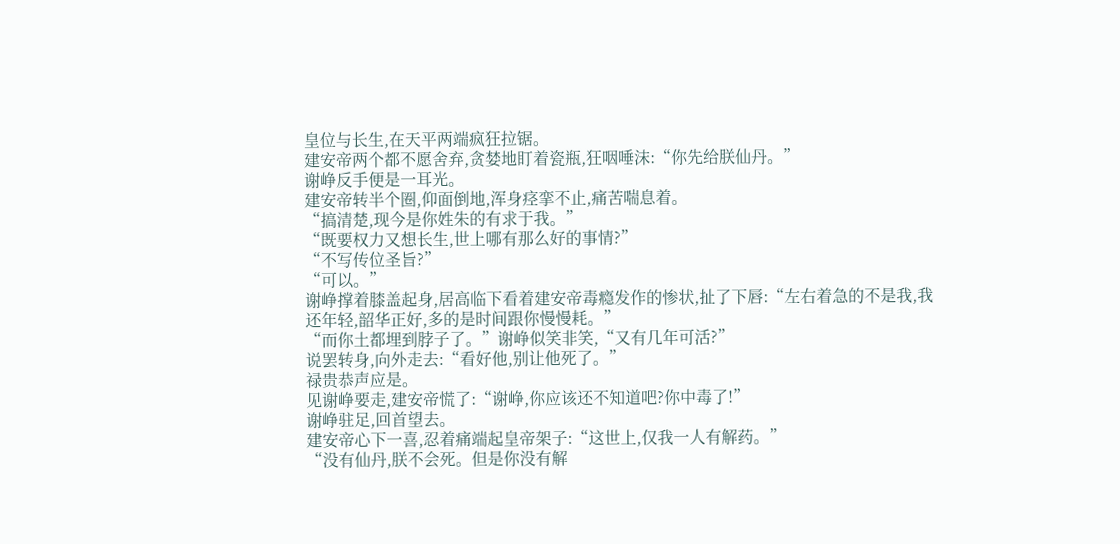皇位与长生,在天平两端疯狂拉锯。
建安帝两个都不愿舍弃,贪婪地盯着瓷瓶,狂咽唾沫:“你先给朕仙丹。”
谢峥反手便是一耳光。
建安帝转半个圈,仰面倒地,浑身痉挛不止,痛苦喘息着。
“搞清楚,现今是你姓朱的有求于我。”
“既要权力又想长生,世上哪有那么好的事情?”
“不写传位圣旨?”
“可以。”
谢峥撑着膝盖起身,居高临下看着建安帝毒瘾发作的惨状,扯了下唇:“左右着急的不是我,我还年轻,韶华正好,多的是时间跟你慢慢耗。”
“而你土都埋到脖子了。”谢峥似笑非笑,“又有几年可活?”
说罢转身,向外走去:“看好他,别让他死了。”
禄贵恭声应是。
见谢峥要走,建安帝慌了:“谢峥,你应该还不知道吧?你中毒了!”
谢峥驻足,回首望去。
建安帝心下一喜,忍着痛端起皇帝架子:“这世上,仅我一人有解药。”
“没有仙丹,朕不会死。但是你没有解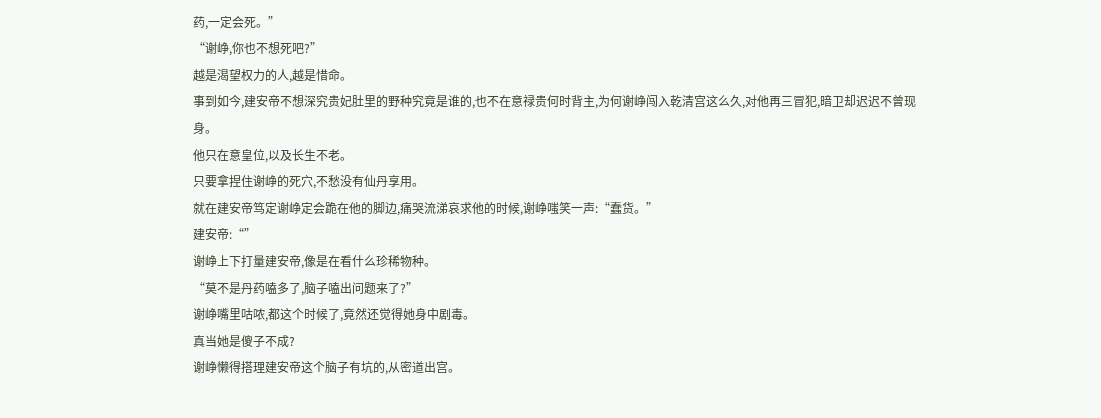药,一定会死。”
“谢峥,你也不想死吧?”
越是渴望权力的人,越是惜命。
事到如今,建安帝不想深究贵妃肚里的野种究竟是谁的,也不在意禄贵何时背主,为何谢峥闯入乾清宫这么久,对他再三冒犯,暗卫却迟迟不曾现身。
他只在意皇位,以及长生不老。
只要拿捏住谢峥的死穴,不愁没有仙丹享用。
就在建安帝笃定谢峥定会跪在他的脚边,痛哭流涕哀求他的时候,谢峥嗤笑一声:“蠢货。”
建安帝:“”
谢峥上下打量建安帝,像是在看什么珍稀物种。
“莫不是丹药嗑多了,脑子嗑出问题来了?”
谢峥嘴里咕哝,都这个时候了,竟然还觉得她身中剧毒。
真当她是傻子不成?
谢峥懒得搭理建安帝这个脑子有坑的,从密道出宫。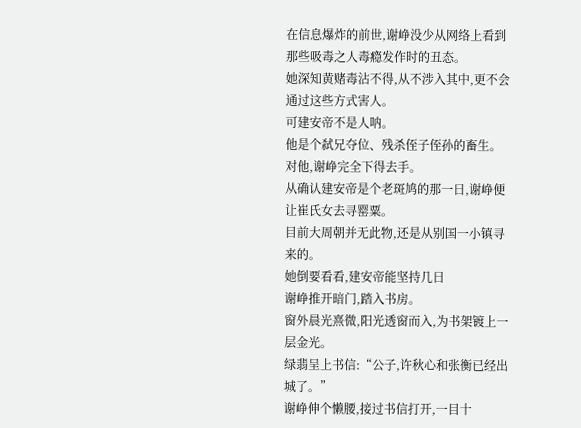在信息爆炸的前世,谢峥没少从网络上看到那些吸毒之人毒瘾发作时的丑态。
她深知黄赌毒沾不得,从不涉入其中,更不会通过这些方式害人。
可建安帝不是人呐。
他是个弑兄夺位、残杀侄子侄孙的畜生。
对他,谢峥完全下得去手。
从确认建安帝是个老斑鸠的那一日,谢峥便让崔氏女去寻罂粟。
目前大周朝并无此物,还是从别国一小镇寻来的。
她倒要看看,建安帝能坚持几日
谢峥推开暗门,踏入书房。
窗外晨光熹微,阳光透窗而入,为书架镀上一层金光。
绿翡呈上书信:“公子,许秋心和张衡已经出城了。”
谢峥伸个懒腰,接过书信打开,一目十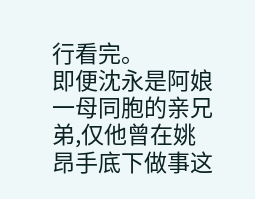行看完。
即便沈永是阿娘一母同胞的亲兄弟,仅他曾在姚昂手底下做事这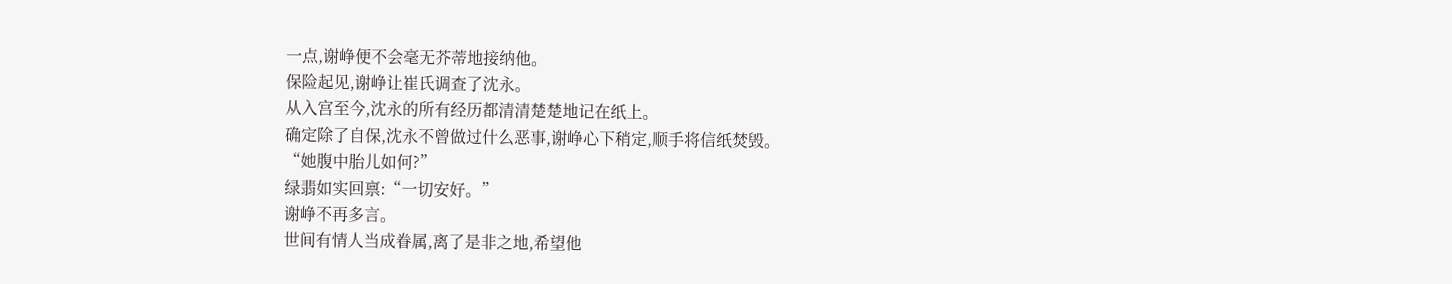一点,谢峥便不会毫无芥蒂地接纳他。
保险起见,谢峥让崔氏调查了沈永。
从入宫至今,沈永的所有经历都清清楚楚地记在纸上。
确定除了自保,沈永不曾做过什么恶事,谢峥心下稍定,顺手将信纸焚毁。
“她腹中胎儿如何?”
绿翡如实回禀:“一切安好。”
谢峥不再多言。
世间有情人当成眷属,离了是非之地,希望他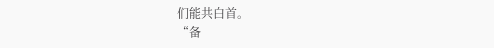们能共白首。
“备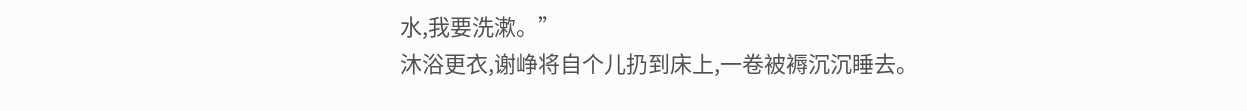水,我要洗漱。”
沐浴更衣,谢峥将自个儿扔到床上,一卷被褥沉沉睡去。